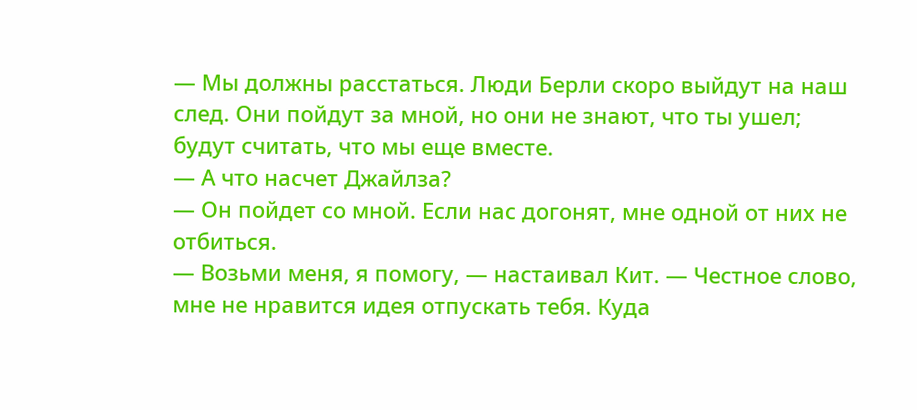— Мы должны расстаться. Люди Берли скоро выйдут на наш след. Они пойдут за мной, но они не знают, что ты ушел; будут считать, что мы еще вместе.
— А что насчет Джайлза?
— Он пойдет со мной. Если нас догонят, мне одной от них не отбиться.
— Возьми меня, я помогу, — настаивал Кит. — Честное слово, мне не нравится идея отпускать тебя. Куда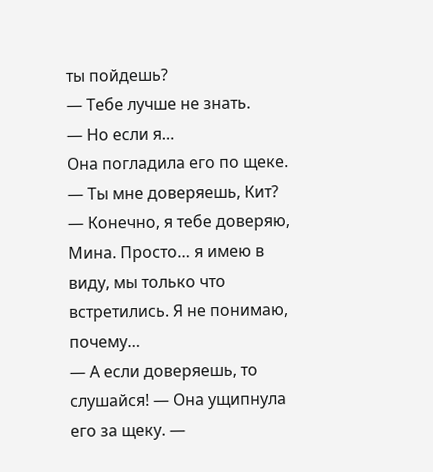ты пойдешь?
— Тебе лучше не знать.
— Но если я…
Она погладила его по щеке.
— Ты мне доверяешь, Кит?
— Конечно, я тебе доверяю, Мина. Просто… я имею в виду, мы только что встретились. Я не понимаю, почему…
— А если доверяешь, то слушайся! — Она ущипнула его за щеку. —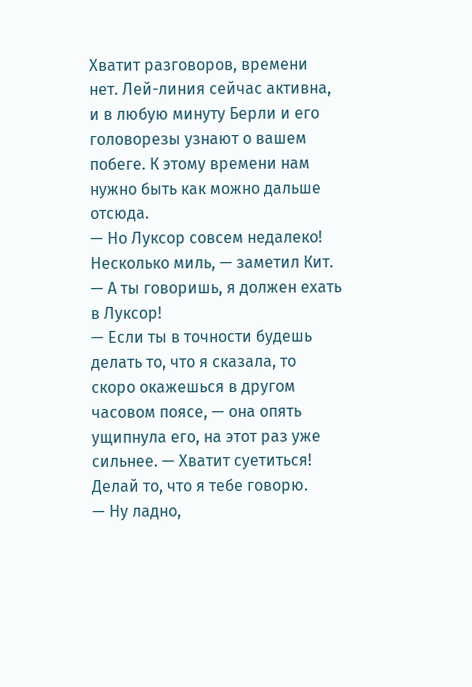Хватит разговоров, времени нет. Лей-линия сейчас активна, и в любую минуту Берли и его головорезы узнают о вашем побеге. К этому времени нам нужно быть как можно дальше отсюда.
— Но Луксор совсем недалеко! Несколько миль, — заметил Кит. — А ты говоришь, я должен ехать в Луксор!
— Если ты в точности будешь делать то, что я сказала, то скоро окажешься в другом часовом поясе, — она опять ущипнула его, на этот раз уже сильнее. — Хватит суетиться! Делай то, что я тебе говорю.
— Ну ладно,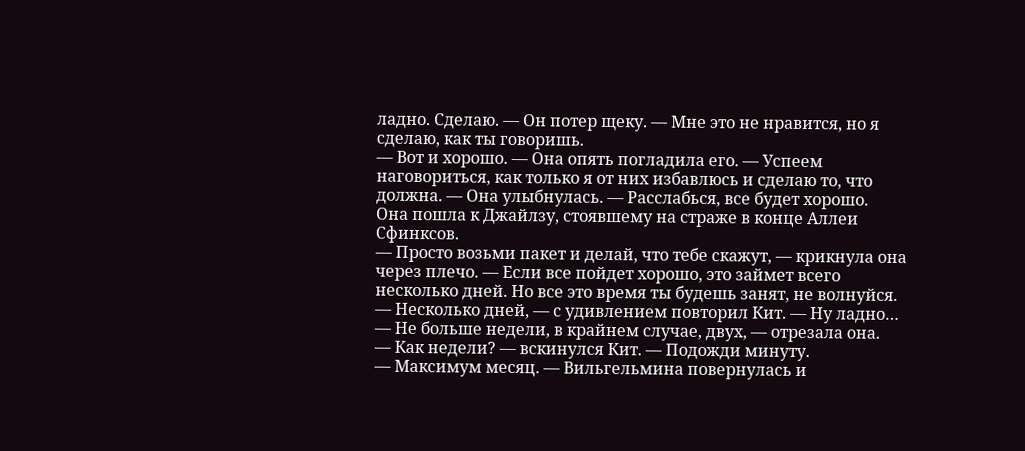ладно. Сделаю. — Он потер щеку. — Мне это не нравится, но я сделаю, как ты говоришь.
— Вот и хорошо. — Она опять погладила его. — Успеем наговориться, как только я от них избавлюсь и сделаю то, что должна. — Она улыбнулась. — Расслабься, все будет хорошо.
Она пошла к Джайлзу, стоявшему на страже в конце Аллеи Сфинксов.
— Просто возьми пакет и делай, что тебе скажут, — крикнула она через плечо. — Если все пойдет хорошо, это займет всего несколько дней. Но все это время ты будешь занят, не волнуйся.
— Несколько дней, — с удивлением повторил Кит. — Ну ладно…
— Не больше недели, в крайнем случае, двух, — отрезала она.
— Как недели? — вскинулся Кит. — Подожди минуту.
— Максимум месяц. — Вильгельмина повернулась и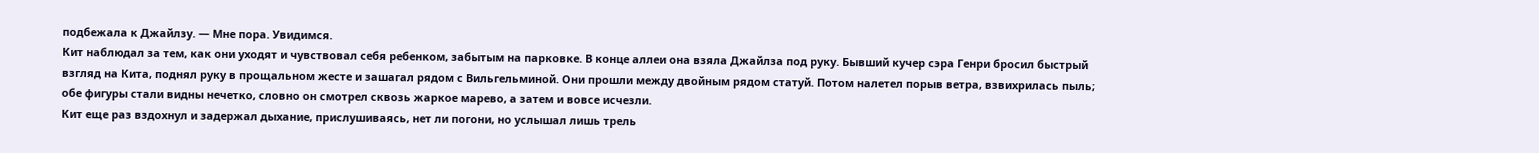подбежала к Джайлзу. — Мне пора. Увидимся.
Кит наблюдал за тем, как они уходят и чувствовал себя ребенком, забытым на парковке. В конце аллеи она взяла Джайлза под руку. Бывший кучер сэра Генри бросил быстрый взгляд на Кита, поднял руку в прощальном жесте и зашагал рядом с Вильгельминой. Они прошли между двойным рядом статуй. Потом налетел порыв ветра, взвихрилась пыль; обе фигуры стали видны нечетко, словно он смотрел сквозь жаркое марево, а затем и вовсе исчезли.
Кит еще раз вздохнул и задержал дыхание, прислушиваясь, нет ли погони, но услышал лишь трель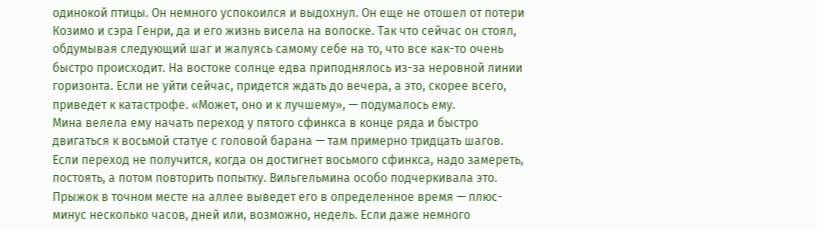одинокой птицы. Он немного успокоился и выдохнул. Он еще не отошел от потери Козимо и сэра Генри, да и его жизнь висела на волоске. Так что сейчас он стоял, обдумывая следующий шаг и жалуясь самому себе на то, что все как-то очень быстро происходит. На востоке солнце едва приподнялось из-за неровной линии горизонта. Если не уйти сейчас, придется ждать до вечера, а это, скорее всего, приведет к катастрофе. «Может, оно и к лучшему», — подумалось ему.
Мина велела ему начать переход у пятого сфинкса в конце ряда и быстро двигаться к восьмой статуе с головой барана — там примерно тридцать шагов. Если переход не получится, когда он достигнет восьмого сфинкса, надо замереть, постоять, а потом повторить попытку. Вильгельмина особо подчеркивала это. Прыжок в точном месте на аллее выведет его в определенное время — плюс-минус несколько часов, дней или, возможно, недель. Если даже немного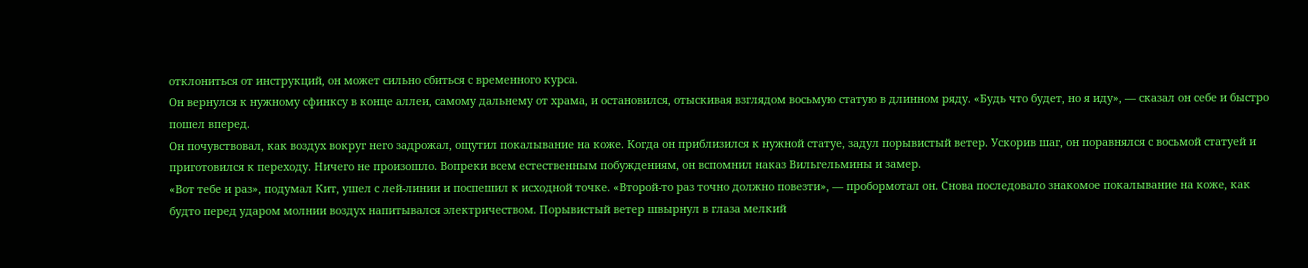отклониться от инструкций, он может сильно сбиться с временного курса.
Он вернулся к нужному сфинксу в конце аллеи, самому дальнему от храма, и остановился, отыскивая взглядом восьмую статую в длинном ряду. «Будь что будет, но я иду», — сказал он себе и быстро пошел вперед.
Он почувствовал, как воздух вокруг него задрожал, ощутил покалывание на коже. Когда он приблизился к нужной статуе, задул порывистый ветер. Ускорив шаг, он поравнялся с восьмой статуей и приготовился к переходу. Ничего не произошло. Вопреки всем естественным побуждениям, он вспомнил наказ Вильгельмины и замер.
«Вот тебе и раз», подумал Кит, ушел с лей-линии и поспешил к исходной точке. «Второй-то раз точно должно повезти», — пробормотал он. Снова последовало знакомое покалывание на коже, как будто перед ударом молнии воздух напитывался электричеством. Порывистый ветер швырнул в глаза мелкий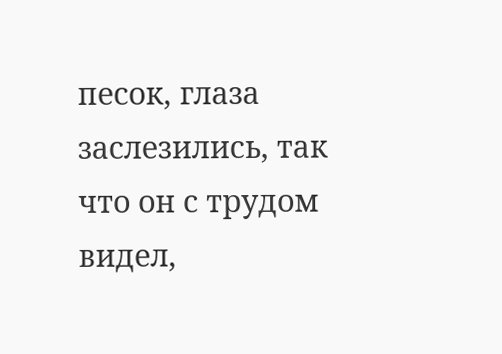песок, глаза заслезились, так что он с трудом видел,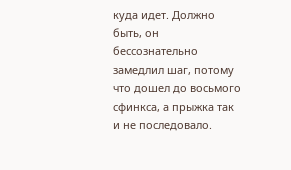куда идет. Должно быть, он бессознательно замедлил шаг, потому что дошел до восьмого сфинкса, а прыжка так и не последовало.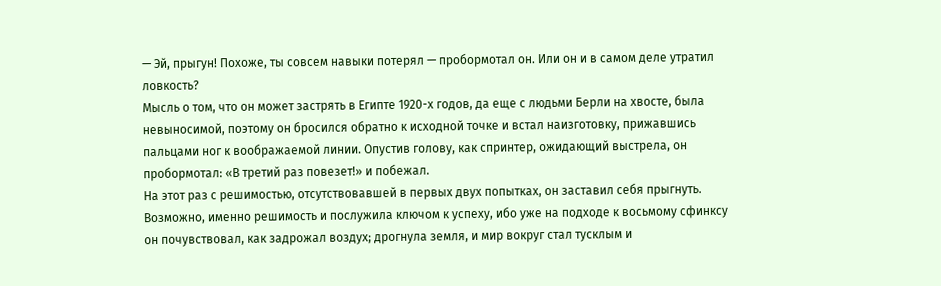— Эй, прыгун! Похоже, ты совсем навыки потерял — пробормотал он. Или он и в самом деле утратил ловкость?
Мысль о том, что он может застрять в Египте 1920-х годов, да еще с людьми Берли на хвосте, была невыносимой, поэтому он бросился обратно к исходной точке и встал наизготовку, прижавшись пальцами ног к воображаемой линии. Опустив голову, как спринтер, ожидающий выстрела, он пробормотал: «В третий раз повезет!» и побежал.
На этот раз с решимостью, отсутствовавшей в первых двух попытках, он заставил себя прыгнуть. Возможно, именно решимость и послужила ключом к успеху, ибо уже на подходе к восьмому сфинксу он почувствовал, как задрожал воздух; дрогнула земля, и мир вокруг стал тусклым и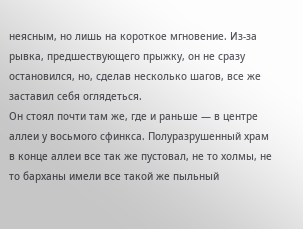неясным, но лишь на короткое мгновение. Из-за рывка, предшествующего прыжку, он не сразу остановился, но, сделав несколько шагов, все же заставил себя оглядеться.
Он стоял почти там же, где и раньше — в центре аллеи у восьмого сфинкса. Полуразрушенный храм в конце аллеи все так же пустовал, не то холмы, не то барханы имели все такой же пыльный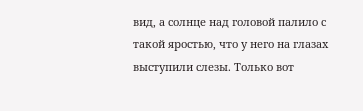вид, а солнце над головой палило с такой яростью, что у него на глазах выступили слезы. Только вот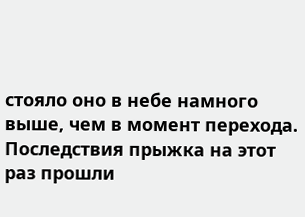стояло оно в небе намного выше, чем в момент перехода.
Последствия прыжка на этот раз прошли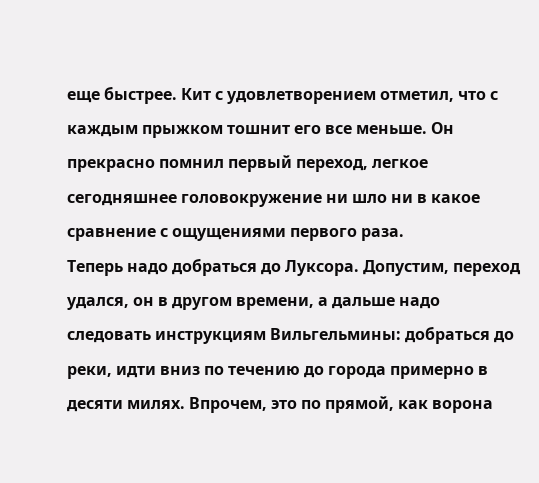еще быстрее. Кит с удовлетворением отметил, что с каждым прыжком тошнит его все меньше. Он прекрасно помнил первый переход, легкое сегодняшнее головокружение ни шло ни в какое сравнение с ощущениями первого раза.
Теперь надо добраться до Луксора. Допустим, переход удался, он в другом времени, а дальше надо следовать инструкциям Вильгельмины: добраться до реки, идти вниз по течению до города примерно в десяти милях. Впрочем, это по прямой, как ворона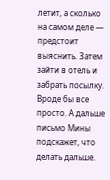летит, а сколько на самом деле — предстоит выяснить. Затем зайти в отель и забрать посылку. Вроде бы все просто. А дальше письмо Мины подскажет, что делать дальше.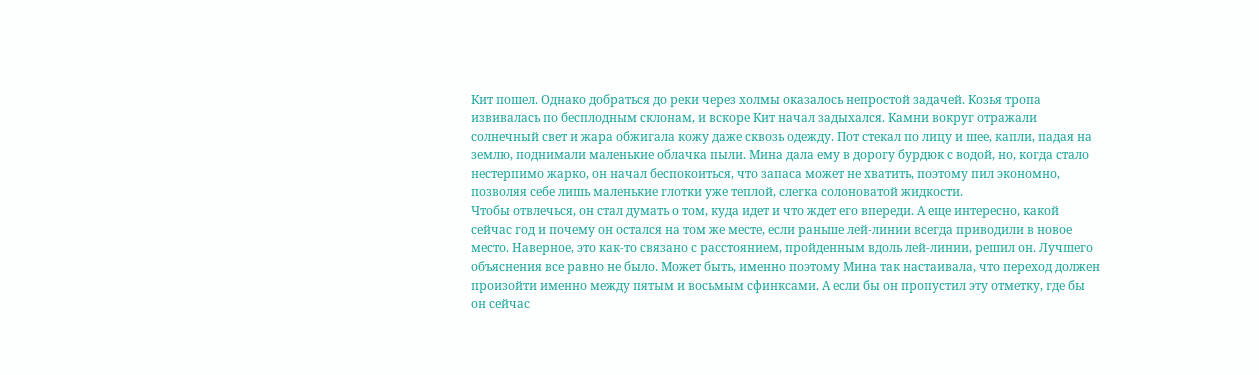Кит пошел. Однако добраться до реки через холмы оказалось непростой задачей. Козья тропа извивалась по бесплодным склонам, и вскоре Кит начал задыхался. Камни вокруг отражали солнечный свет и жара обжигала кожу даже сквозь одежду. Пот стекал по лицу и шее, капли, падая на землю, поднимали маленькие облачка пыли. Мина дала ему в дорогу бурдюк с водой, но, когда стало нестерпимо жарко, он начал беспокоиться, что запаса может не хватить, поэтому пил экономно, позволяя себе лишь маленькие глотки уже теплой, слегка солоноватой жидкости.
Чтобы отвлечься, он стал думать о том, куда идет и что ждет его впереди. А еще интересно, какой сейчас год и почему он остался на том же месте, если раньше лей-линии всегда приводили в новое место. Наверное, это как-то связано с расстоянием, пройденным вдоль лей-линии, решил он. Лучшего объяснения все равно не было. Может быть, именно поэтому Мина так настаивала, что переход должен произойти именно между пятым и восьмым сфинксами. А если бы он пропустил эту отметку, где бы он сейчас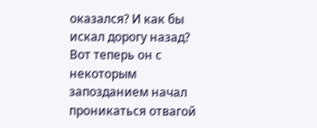оказался? И как бы искал дорогу назад?
Вот теперь он с некоторым запозданием начал проникаться отвагой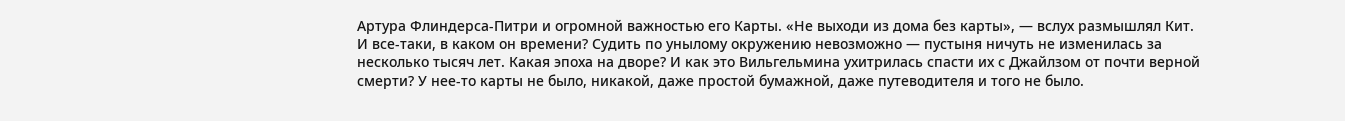Артура Флиндерса-Питри и огромной важностью его Карты. «Не выходи из дома без карты», — вслух размышлял Кит.
И все-таки, в каком он времени? Судить по унылому окружению невозможно — пустыня ничуть не изменилась за несколько тысяч лет. Какая эпоха на дворе? И как это Вильгельмина ухитрилась спасти их с Джайлзом от почти верной смерти? У нее-то карты не было, никакой, даже простой бумажной, даже путеводителя и того не было.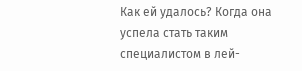Как ей удалось? Когда она успела стать таким специалистом в лей-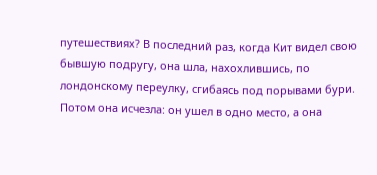путешествиях? В последний раз, когда Кит видел свою бывшую подругу, она шла, нахохлившись, по лондонскому переулку, сгибаясь под порывами бури. Потом она исчезла: он ушел в одно место, а она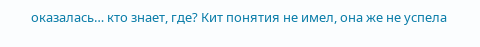оказалась… кто знает, где? Кит понятия не имел, она же не успела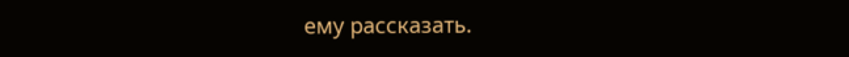ему рассказать.